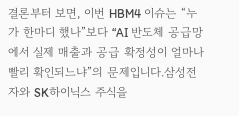결론부터 보면, 이번 HBM4 이슈는 “누가 한마디 했나”보다 “AI 반도체 공급망에서 실제 매출과 공급 확정성이 얼마나 빨리 확인되느냐”의 문제입니다.삼성전자와 SK하이닉스 주식을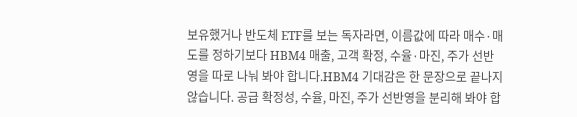보유했거나 반도체 ETF를 보는 독자라면, 이름값에 따라 매수·매도를 정하기보다 HBM4 매출, 고객 확정, 수율·마진, 주가 선반영을 따로 나눠 봐야 합니다.HBM4 기대감은 한 문장으로 끝나지 않습니다. 공급 확정성, 수율, 마진, 주가 선반영을 분리해 봐야 합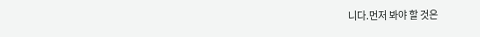니다.먼저 봐야 할 것은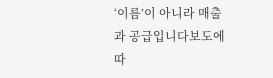‘이름’이 아니라 매출과 공급입니다보도에 따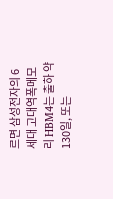르면 삼성전자의 6세대 고대역폭메모리 HBM4는 출하 약 130일, 또는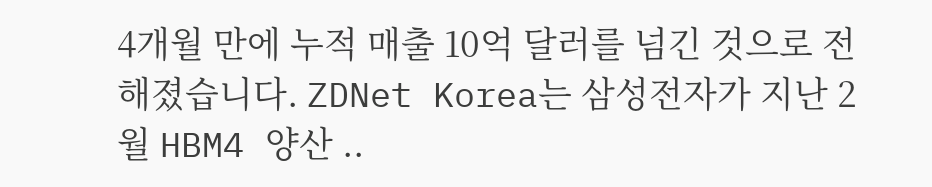4개월 만에 누적 매출 10억 달러를 넘긴 것으로 전해졌습니다. ZDNet Korea는 삼성전자가 지난 2월 HBM4 양산 ..